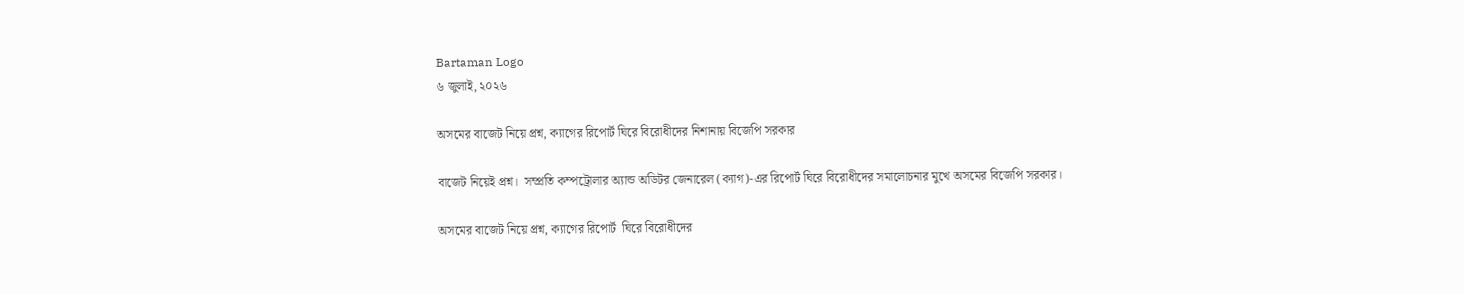Bartaman Logo
৬ জুলাই, ২০২৬

অসমের বাজেট নিয়ে প্রশ্ন, ক্যাগের রিপোর্ট ঘিরে বিরোধীদের নিশানায় বিজেপি সরকার

বাজেট নিয়েই প্রশ্ন।  সম্প্রতি কম্পট্রোলার অ্যান্ড অডিটর জেনারেল (ক্যাগ)-এর রিপোর্ট ঘিরে বিরোধীদের সমালোচনার মুখে অসমের বিজেপি সরকার।

অসমের বাজেট নিয়ে প্রশ্ন, ক্যাগের রিপোর্ট  ঘিরে বিরোধীদের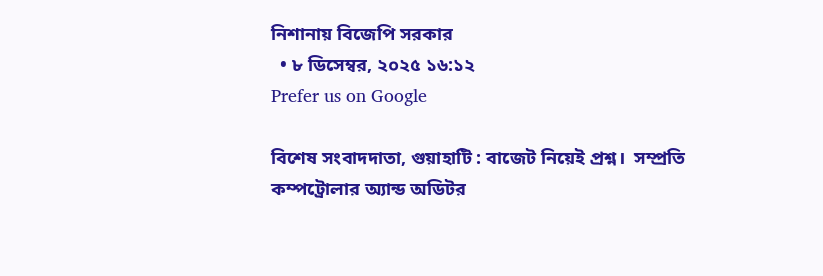নিশানায় বিজেপি সরকার
  • ৮ ডিসেম্বর, ২০২৫ ১৬:১২
Prefer us on Google

বিশেষ সংবাদদাতা, গুয়াহাটি : বাজেট নিয়েই প্রশ্ন।  সম্প্রতি কম্পট্রোলার অ্যান্ড অডিটর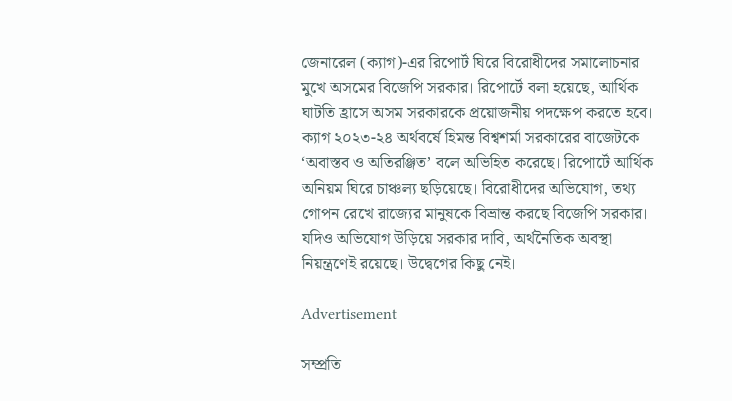জেনারেল (ক্যাগ)-এর রিপোর্ট ঘিরে বিরোধীদের সমালোচনার মুখে অসমের বিজেপি সরকার। রিপোর্টে বলা হয়েছে, আর্থিক ঘাটতি হ্রাসে অসম সরকারকে প্রয়োজনীয় পদক্ষেপ করতে হবে। ক্যাগ ২০২৩-২৪ অর্থবর্ষে হিমন্ত বিশ্বশর্মা সরকারের বাজেটকে ‘অবাস্তব ও অতিরঞ্জিত’ বলে অভিহিত করেছে। রিপোর্টে আর্থিক অনিয়ম ঘিরে চাঞ্চল্য ছড়িয়েছে। বিরোধীদের অভিযোগ, তথ্য গোপন রেখে রাজ্যের মানুষকে বিভ্রান্ত করছে বিজেপি সরকার। যদিও অভিযোগ উড়িয়ে সরকার দাবি, অর্থনৈতিক অবস্থা নিয়ন্ত্রণেই রয়েছে। উদ্বেগের কিছু নেই।

Advertisement

সম্প্রতি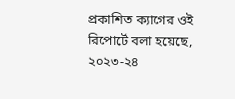প্রকাশিত ক্যাগের ওই রিপোর্টে বলা হয়েছে, ২০২৩-২৪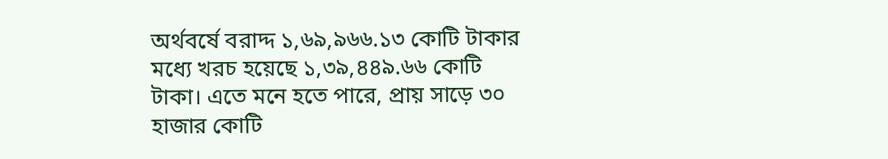অর্থবর্ষে বরাদ্দ ১,৬৯,৯৬৬.১৩ কোটি টাকার মধ্যে খরচ হয়েছে ১,৩৯,৪৪৯.৬৬ কোটি টাকা। এতে মনে হতে পারে, প্রায় সাড়ে ৩০ হাজার কোটি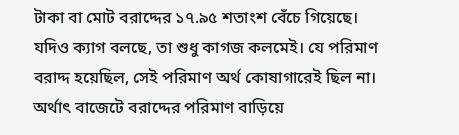টাকা বা মোট বরাদ্দের ১৭.৯৫ শতাংশ বেঁচে গিয়েছে। যদিও ক্যাগ বলছে, তা শুধু কাগজ কলমেই। যে পরিমাণ বরাদ্দ হয়েছিল, সেই পরিমাণ অর্থ কোষাগারেই ছিল না। অর্থাৎ বাজেটে বরাদ্দের পরিমাণ বাড়িয়ে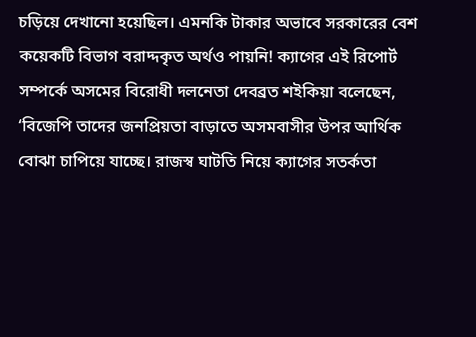চড়িয়ে দেখানো হয়েছিল। এমনকি টাকার অভাবে সরকারের বেশ কয়েকটি বিভাগ বরাদ্দকৃত অর্থও পায়নি! ক্যাগের এই রিপোর্ট সম্পর্কে অসমের বিরোধী দলনেতা দেবব্রত শইকিয়া বলেছেন, ‘বিজেপি তাদের জনপ্রিয়তা বাড়াতে অসমবাসীর উপর আর্থিক বোঝা চাপিয়ে যাচ্ছে। রাজস্ব ঘাটতি নিয়ে ক্যাগের সতর্কতা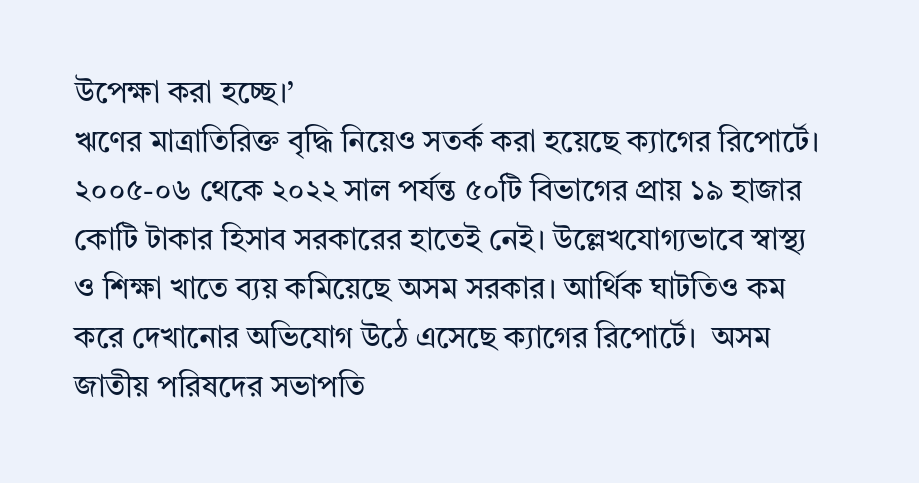উপেক্ষা করা হচ্ছে।’
ঋণের মাত্রাতিরিক্ত বৃদ্ধি নিয়েও সতর্ক করা হয়েছে ক্যাগের রিপোর্টে।  ২০০৫-০৬ থেকে ২০২২ সাল পর্যন্ত ৫০টি বিভাগের প্রায় ১৯ হাজার কোটি টাকার হিসাব সরকারের হাতেই নেই। উল্লেখযোগ্যভাবে স্বাস্থ্য ও শিক্ষা খাতে ব্যয় কমিয়েছে অসম সরকার। আর্থিক ঘাটতিও কম করে দেখানোর অভিযোগ উঠে এসেছে ক্যাগের রিপোর্টে।  অসম জাতীয় পরিষদের সভাপতি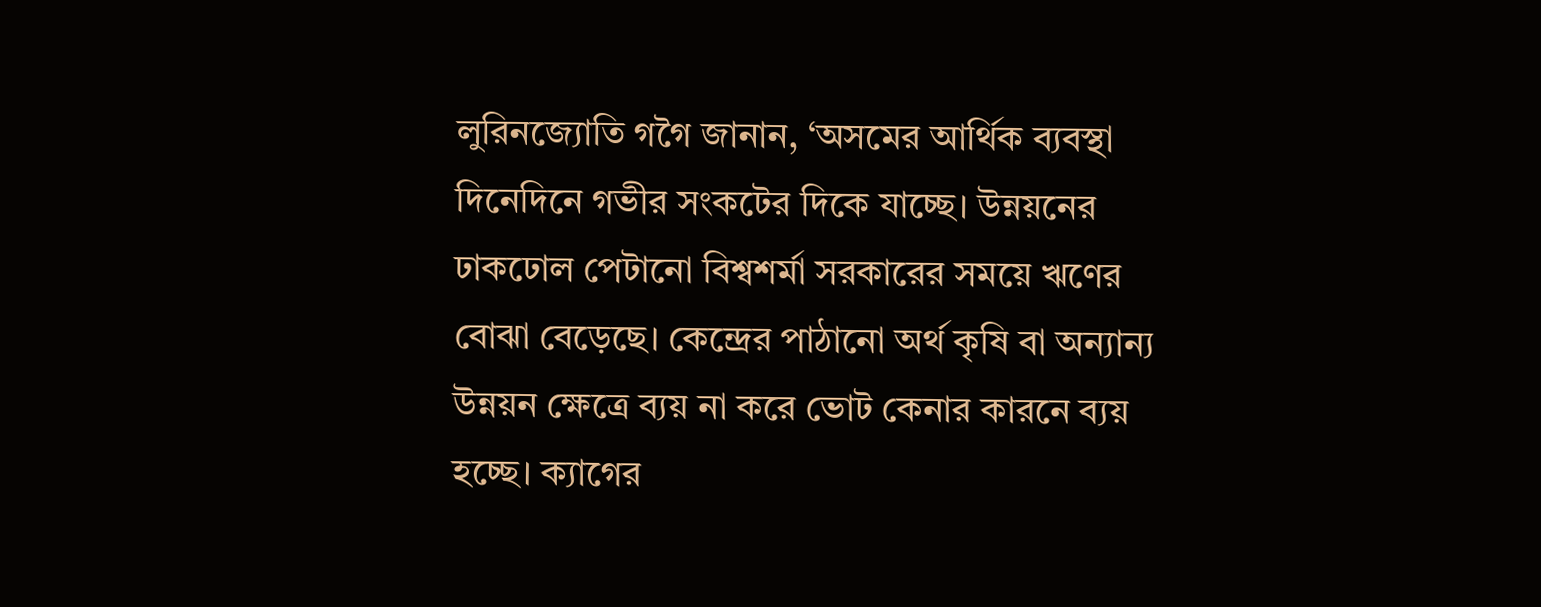লুরিনজ্যোতি গগৈ জানান, ‘অসমের আর্থিক ব্যবস্থা দিনেদিনে গভীর সংকটের দিকে যাচ্ছে। উন্নয়নের ঢাকঢোল পেটানো বিশ্বশর্মা সরকারের সময়ে ঋণের বোঝা বেড়েছে। কেন্দ্রের পাঠানো অর্থ কৃষি বা অন্যান্য উন্নয়ন ক্ষেত্রে ব্যয় না করে ভোট কেনার কারনে ব্যয় হচ্ছে। ক্যাগের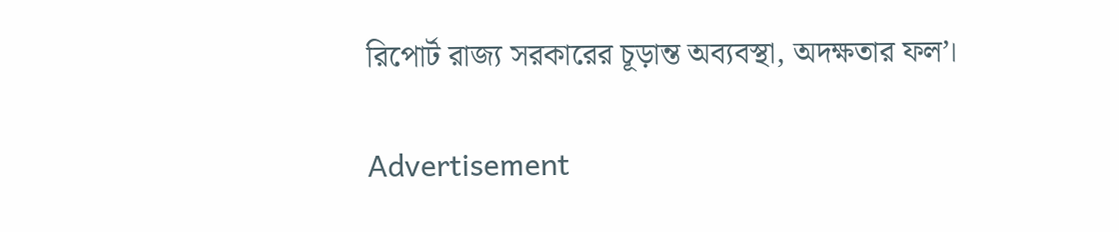রিপোর্ট রাজ্য সরকারের চূড়ান্ত অব্যবস্থা, অদক্ষতার ফল’।

Advertisement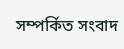সম্পর্কিত সংবাদ